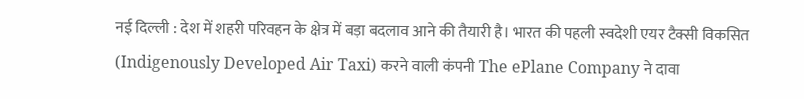नई दिल्ली : देश में शहरी परिवहन के क्षेत्र में बड़ा बदलाव आने की तैयारी है। भारत की पहली स्वदेशी एयर टैक्सी विकसित (Indigenously Developed Air Taxi) करने वाली कंपनी The ePlane Company ने दावा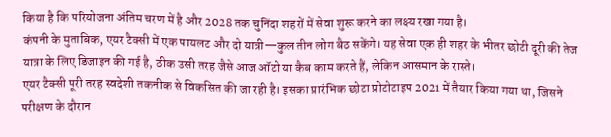किया है कि परियोजना अंतिम चरण में है और 2028 तक चुनिंदा शहरों में सेवा शुरू करने का लक्ष्य रखा गया है।
कंपनी के मुताबिक, एयर टैक्सी में एक पायलट और दो यात्री—कुल तीन लोग बैठ सकेंगे। यह सेवा एक ही शहर के भीतर छोटी दूरी की तेज यात्रा के लिए डिजाइन की गई है, ठीक उसी तरह जैसे आज ऑटो या कैब काम करते हैं, लेकिन आसमान के रास्ते।
एयर टैक्सी पूरी तरह स्वदेशी तकनीक से विकसित की जा रही है। इसका प्रारंभिक छोटा प्रोटोटाइप 2021 में तैयार किया गया था, जिसने परीक्षण के दौरान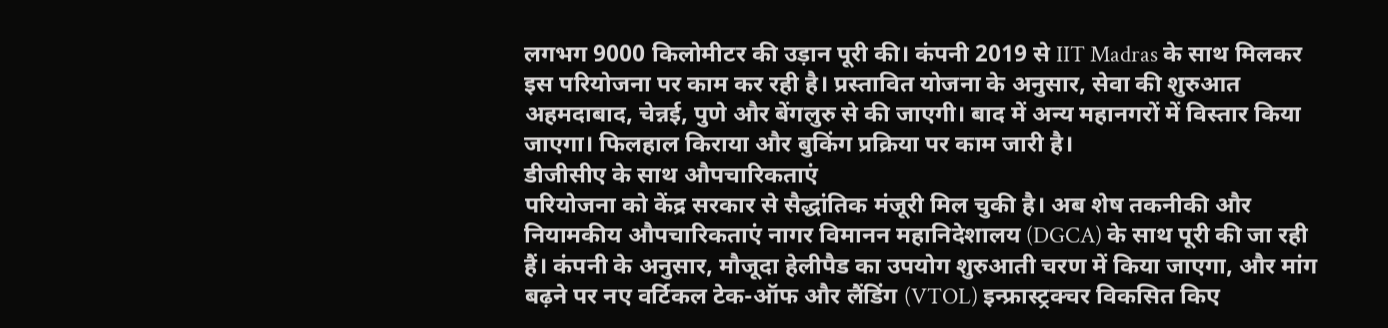लगभग 9000 किलोमीटर की उड़ान पूरी की। कंपनी 2019 से IIT Madras के साथ मिलकर इस परियोजना पर काम कर रही है। प्रस्तावित योजना के अनुसार, सेवा की शुरुआत अहमदाबाद, चेन्नई, पुणे और बेंगलुरु से की जाएगी। बाद में अन्य महानगरों में विस्तार किया जाएगा। फिलहाल किराया और बुकिंग प्रक्रिया पर काम जारी है।
डीजीसीए के साथ औपचारिकताएं
परियोजना को केंद्र सरकार से सैद्धांतिक मंजूरी मिल चुकी है। अब शेष तकनीकी और नियामकीय औपचारिकताएं नागर विमानन महानिदेशालय (DGCA) के साथ पूरी की जा रही हैं। कंपनी के अनुसार, मौजूदा हेलीपैड का उपयोग शुरुआती चरण में किया जाएगा, और मांग बढ़ने पर नए वर्टिकल टेक-ऑफ और लैंडिंग (VTOL) इन्फ्रास्ट्रक्चर विकसित किए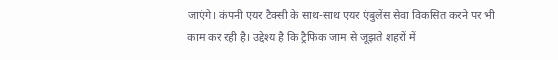जाएंगे। कंपनी एयर टैक्सी के साथ-साथ एयर एंबुलेंस सेवा विकसित करने पर भी काम कर रही है। उद्देश्य है कि ट्रैफिक जाम से जूझते शहरों में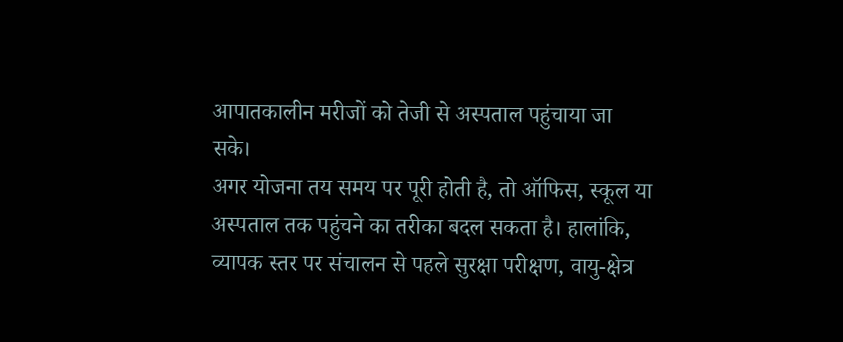आपातकालीन मरीजों को तेजी से अस्पताल पहुंचाया जा सके।
अगर योजना तय समय पर पूरी होती है, तो ऑफिस, स्कूल या अस्पताल तक पहुंचने का तरीका बदल सकता है। हालांकि, व्यापक स्तर पर संचालन से पहले सुरक्षा परीक्षण, वायु-क्षेत्र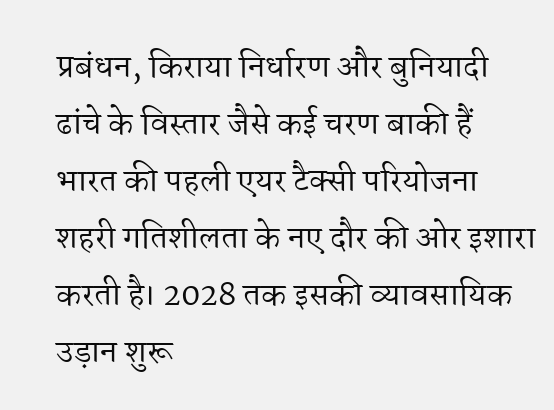प्रबंधन, किराया निर्धारण और बुनियादी ढांचे के विस्तार जैसे कई चरण बाकी हैं भारत की पहली एयर टैक्सी परियोजना शहरी गतिशीलता के नए दौर की ओर इशारा करती है। 2028 तक इसकी व्यावसायिक उड़ान शुरू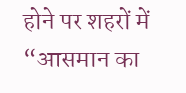होने पर शहरों में “आसमान का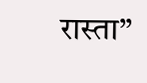रास्ता”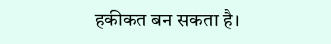हकीकत बन सकता है।